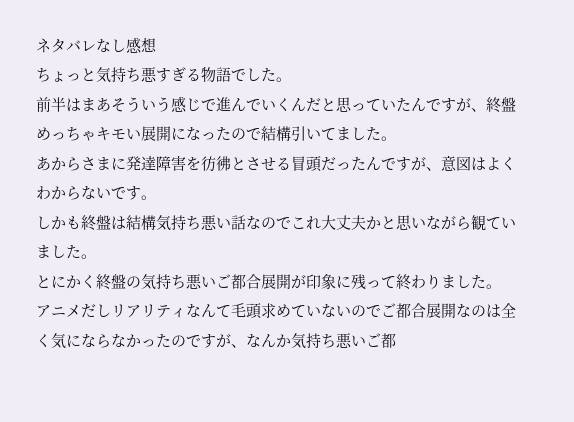ネタバレなし感想
ちょっと気持ち悪すぎる物語でした。
前半はまあそういう感じで進んでいくんだと思っていたんですが、終盤めっちゃキモい展開になったので結構引いてました。
あからさまに発達障害を彷彿とさせる冒頭だったんですが、意図はよくわからないです。
しかも終盤は結構気持ち悪い話なのでこれ大丈夫かと思いながら観ていました。
とにかく終盤の気持ち悪いご都合展開が印象に残って終わりました。
アニメだしリアリティなんて毛頭求めていないのでご都合展開なのは全く気にならなかったのですが、なんか気持ち悪いご都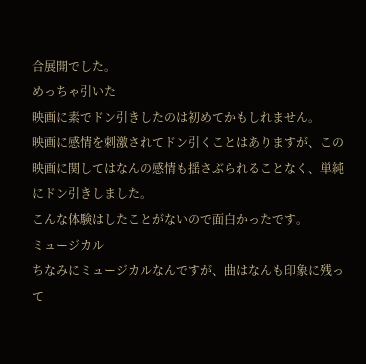合展開でした。
めっちゃ引いた
映画に素でドン引きしたのは初めてかもしれません。
映画に感情を刺激されてドン引くことはありますが、この映画に関してはなんの感情も揺さぶられることなく、単純にドン引きしました。
こんな体験はしたことがないので面白かったです。
ミュージカル
ちなみにミュージカルなんですが、曲はなんも印象に残って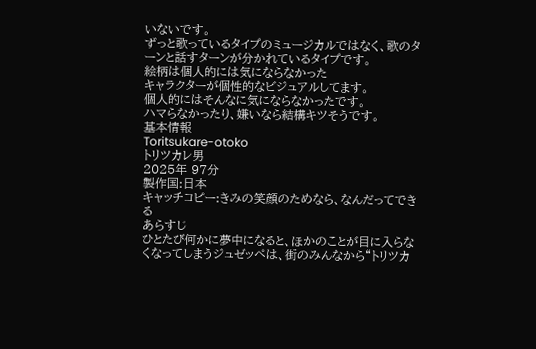いないです。
ずっと歌っているタイプのミュージカルではなく、歌のターンと話すターンが分かれているタイプです。
絵柄は個人的には気にならなかった
キャラクターが個性的なビジュアルしてます。
個人的にはそんなに気にならなかったです。
ハマらなかったり、嫌いなら結構キツそうです。
基本情報
Toritsukare-otoko
トリツカレ男
2025年 97分
製作国:日本
キャッチコピー:きみの笑顔のためなら、なんだってできる
あらすじ
ひとたび何かに夢中になると、ほかのことが目に入らなくなってしまうジュゼッペは、街のみんなから“トリツカ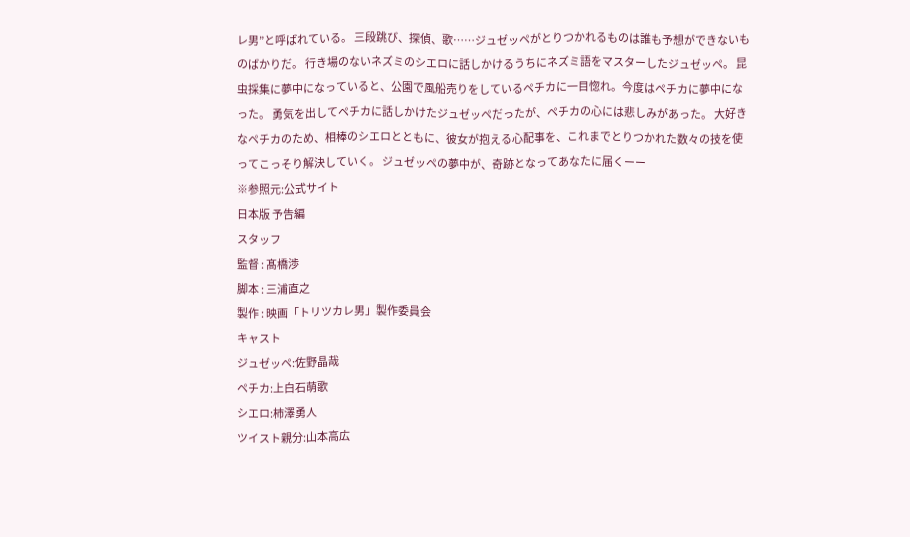レ男”と呼ばれている。 三段跳び、探偵、歌……ジュゼッペがとりつかれるものは誰も予想ができないものばかりだ。 行き場のないネズミのシエロに話しかけるうちにネズミ語をマスターしたジュゼッペ。 昆虫採集に夢中になっていると、公園で風船売りをしているペチカに一目惚れ。今度はペチカに夢中になった。 勇気を出してペチカに話しかけたジュゼッペだったが、ペチカの心には悲しみがあった。 大好きなペチカのため、相棒のシエロとともに、彼女が抱える心配事を、これまでとりつかれた数々の技を使ってこっそり解決していく。 ジュゼッペの夢中が、奇跡となってあなたに届くーー
※参照元:公式サイト
日本版 予告編
スタッフ
監督 : 髙橋渉
脚本 : 三浦直之
製作 : 映画「トリツカレ男」製作委員会
キャスト
ジュゼッペ:佐野晶哉
ペチカ:上白石萌歌
シエロ:柿澤勇人
ツイスト親分:山本高広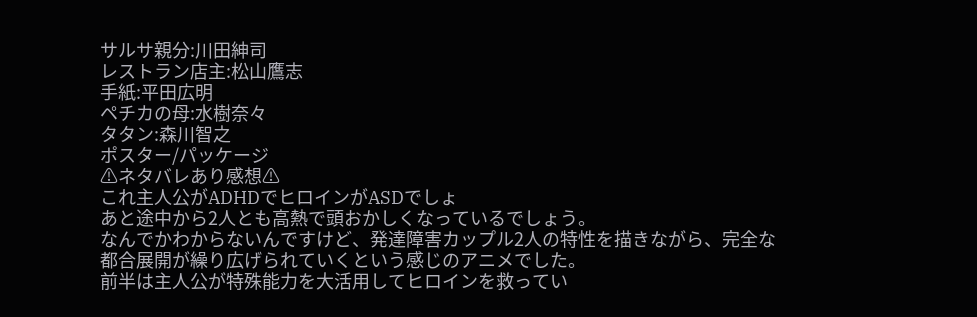サルサ親分:川田紳司
レストラン店主:松山鷹志
手紙:平田広明
ペチカの母:水樹奈々
タタン:森川智之
ポスター/パッケージ
⚠ネタバレあり感想⚠
これ主人公がADHDでヒロインがASDでしょ
あと途中から2人とも高熱で頭おかしくなっているでしょう。
なんでかわからないんですけど、発達障害カップル2人の特性を描きながら、完全な都合展開が繰り広げられていくという感じのアニメでした。
前半は主人公が特殊能力を大活用してヒロインを救ってい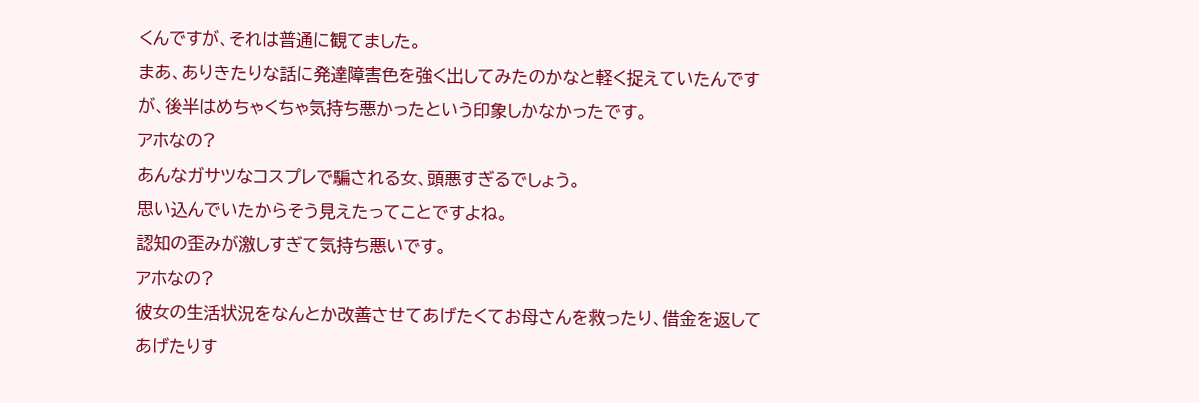くんですが、それは普通に観てました。
まあ、ありきたりな話に発達障害色を強く出してみたのかなと軽く捉えていたんですが、後半はめちゃくちゃ気持ち悪かったという印象しかなかったです。
アホなの?
あんなガサツなコスプレで騙される女、頭悪すぎるでしょう。
思い込んでいたからそう見えたってことですよね。
認知の歪みが激しすぎて気持ち悪いです。
アホなの?
彼女の生活状況をなんとか改善させてあげたくてお母さんを救ったり、借金を返してあげたりす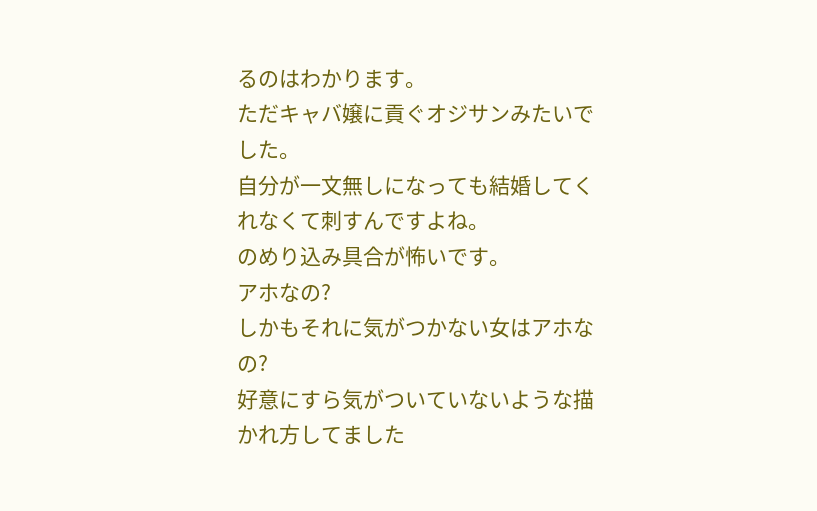るのはわかります。
ただキャバ嬢に貢ぐオジサンみたいでした。
自分が一文無しになっても結婚してくれなくて刺すんですよね。
のめり込み具合が怖いです。
アホなの?
しかもそれに気がつかない女はアホなの?
好意にすら気がついていないような描かれ方してました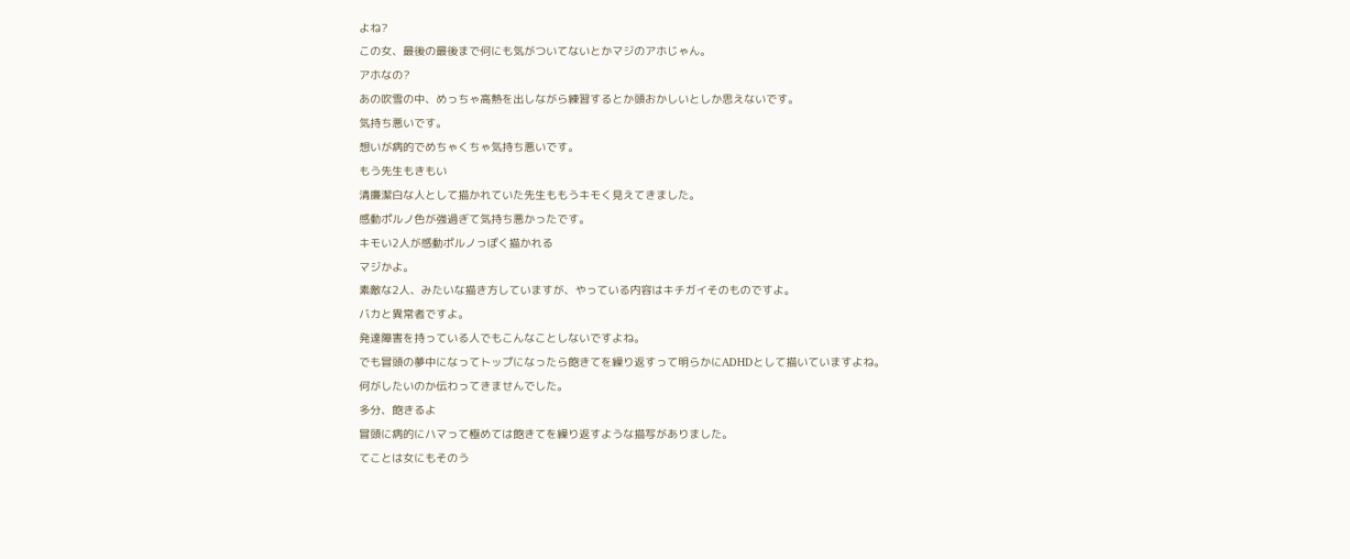よね?
この女、最後の最後まで何にも気がついてないとかマジのアホじゃん。
アホなの?
あの吹雪の中、めっちゃ高熱を出しながら練習するとか頭おかしいとしか思えないです。
気持ち悪いです。
想いが病的でめちゃくちゃ気持ち悪いです。
もう先生もきもい
清廉潔白な人として描かれていた先生ももうキモく見えてきました。
感動ポルノ色が強過ぎて気持ち悪かったです。
キモい2人が感動ポルノっぽく描かれる
マジかよ。
素敵な2人、みたいな描き方していますが、やっている内容はキチガイそのものですよ。
バカと異常者ですよ。
発達障害を持っている人でもこんなことしないですよね。
でも冒頭の夢中になってトップになったら飽きてを繰り返すって明らかにADHDとして描いていますよね。
何がしたいのか伝わってきませんでした。
多分、飽きるよ
冒頭に病的にハマって極めては飽きてを繰り返すような描写がありました。
てことは女にもそのう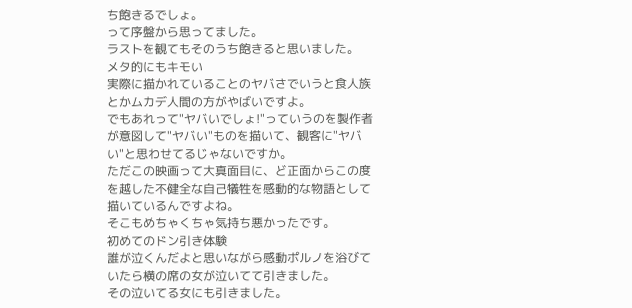ち飽きるでしょ。
って序盤から思ってました。
ラストを観てもそのうち飽きると思いました。
メタ的にもキモい
実際に描かれていることのヤバさでいうと食人族とかムカデ人間の方がやばいですよ。
でもあれって"ヤバいでしょ!"っていうのを製作者が意図して"ヤバい"ものを描いて、観客に"ヤバい"と思わせてるじゃないですか。
ただこの映画って大真面目に、ど正面からこの度を越した不健全な自己犠牲を感動的な物語として描いているんですよね。
そこもめちゃくちゃ気持ち悪かったです。
初めてのドン引き体験
誰が泣くんだよと思いながら感動ポルノを浴びていたら横の席の女が泣いてて引きました。
その泣いてる女にも引きました。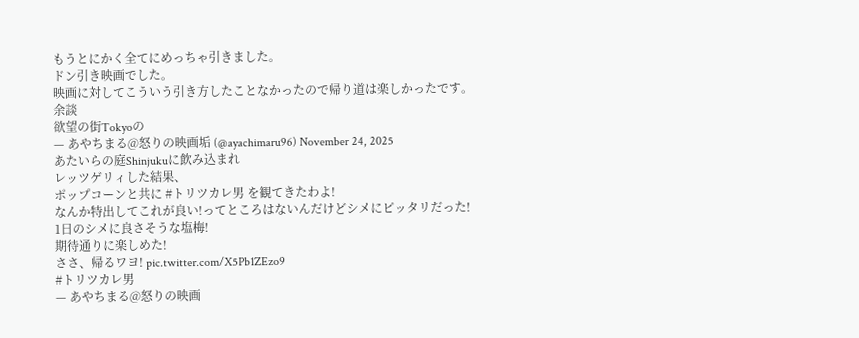もうとにかく全てにめっちゃ引きました。
ドン引き映画でした。
映画に対してこういう引き方したことなかったので帰り道は楽しかったです。
余談
欲望の街Tokyoの
— あやちまる@怒りの映画垢 (@ayachimaru96) November 24, 2025
あたいらの庭Shinjukuに飲み込まれ
レッツゲリィした結果、
ポップコーンと共に #トリツカレ男 を観てきたわよ!
なんか特出してこれが良い!ってところはないんだけどシメにピッタリだった!
1日のシメに良さそうな塩梅!
期待通りに楽しめた!
ささ、帰るワヨ! pic.twitter.com/X5Pb1ZEzo9
#トリツカレ男
— あやちまる@怒りの映画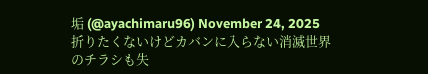垢 (@ayachimaru96) November 24, 2025
折りたくないけどカバンに入らない消滅世界のチラシも失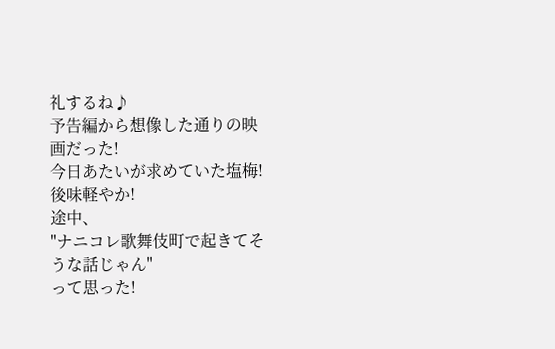礼するね♪
予告編から想像した通りの映画だった!
今日あたいが求めていた塩梅!
後味軽やか!
途中、
"ナニコレ歌舞伎町で起きてそうな話じゃん"
って思った!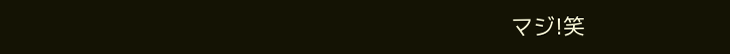マジ!笑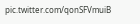pic.twitter.com/qonSFVmuiB